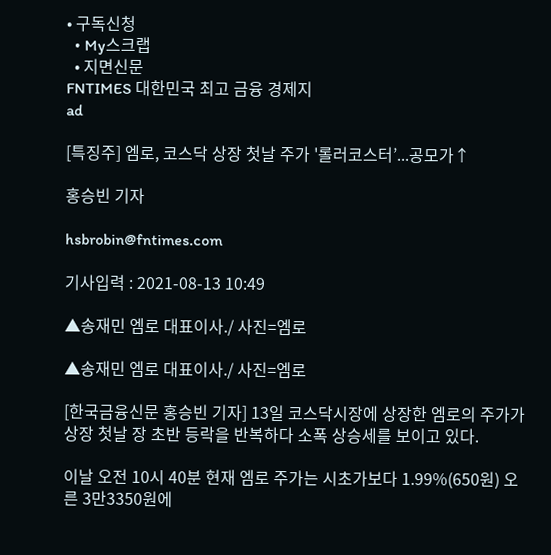• 구독신청
  • My스크랩
  • 지면신문
FNTIMES 대한민국 최고 금융 경제지
ad

[특징주] 엠로, 코스닥 상장 첫날 주가 '롤러코스터’...공모가↑

홍승빈 기자

hsbrobin@fntimes.com

기사입력 : 2021-08-13 10:49

▲송재민 엠로 대표이사./ 사진=엠로

▲송재민 엠로 대표이사./ 사진=엠로

[한국금융신문 홍승빈 기자] 13일 코스닥시장에 상장한 엠로의 주가가 상장 첫날 장 초반 등락을 반복하다 소폭 상승세를 보이고 있다.

이날 오전 10시 40분 현재 엠로 주가는 시초가보다 1.99%(650원) 오른 3만3350원에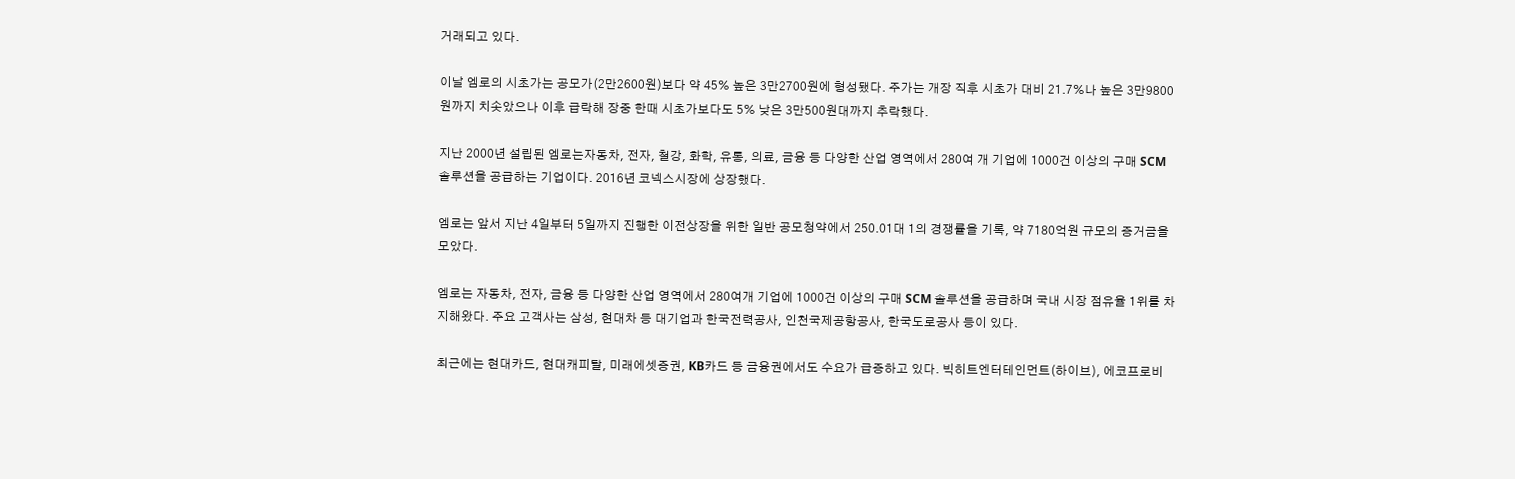거래되고 있다.

이날 엠로의 시초가는 공모가(2만2600원)보다 약 45% 높은 3만2700원에 형성됐다. 주가는 개장 직후 시초가 대비 21.7%나 높은 3만9800원까지 치솟았으나 이후 급락해 장중 한때 시초가보다도 5% 낮은 3만500원대까지 추락했다.

지난 2000년 설립된 엠로는자동차, 전자, 철강, 화학, 유통, 의료, 금융 등 다양한 산업 영역에서 280여 개 기업에 1000건 이상의 구매 SCM 솔루션을 공급하는 기업이다. 2016년 코넥스시장에 상장했다.

엠로는 앞서 지난 4일부터 5일까지 진행한 이전상장을 위한 일반 공모청약에서 250.01대 1의 경쟁률을 기록, 약 7180억원 규모의 증거금을 모았다.

엠로는 자동차, 전자, 금융 등 다양한 산업 영역에서 280여개 기업에 1000건 이상의 구매 SCM 솔루션을 공급하며 국내 시장 점유율 1위를 차지해왔다. 주요 고객사는 삼성, 현대차 등 대기업과 한국전력공사, 인천국제공항공사, 한국도로공사 등이 있다.

최근에는 현대카드, 현대캐피탈, 미래에셋증권, KB카드 등 금융권에서도 수요가 급증하고 있다. 빅히트엔터테인먼트(하이브), 에코프로비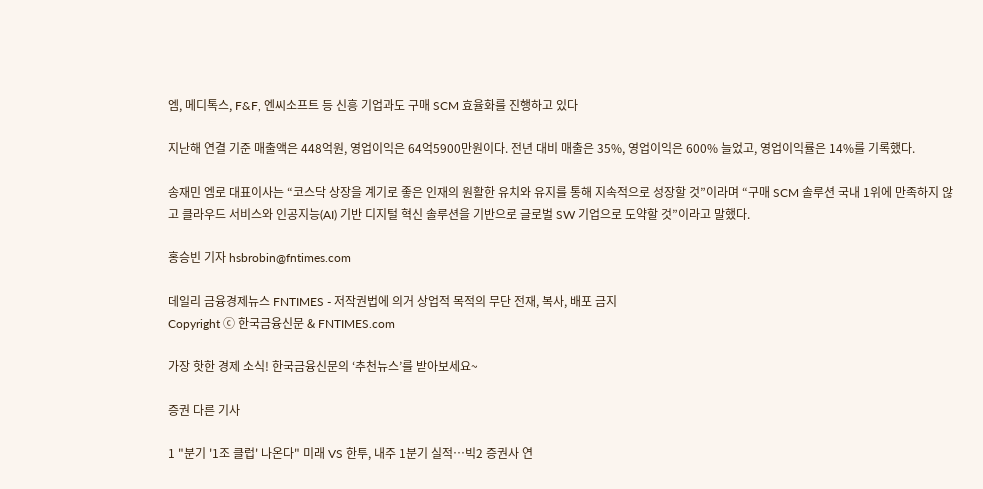엠, 메디톡스, F&F, 엔씨소프트 등 신흥 기업과도 구매 SCM 효율화를 진행하고 있다

지난해 연결 기준 매출액은 448억원, 영업이익은 64억5900만원이다. 전년 대비 매출은 35%, 영업이익은 600% 늘었고, 영업이익률은 14%를 기록했다.

송재민 엠로 대표이사는 “코스닥 상장을 계기로 좋은 인재의 원활한 유치와 유지를 통해 지속적으로 성장할 것”이라며 “구매 SCM 솔루션 국내 1위에 만족하지 않고 클라우드 서비스와 인공지능(AI) 기반 디지털 혁신 솔루션을 기반으로 글로벌 SW 기업으로 도약할 것”이라고 말했다.

홍승빈 기자 hsbrobin@fntimes.com

데일리 금융경제뉴스 FNTIMES - 저작권법에 의거 상업적 목적의 무단 전재, 복사, 배포 금지
Copyright ⓒ 한국금융신문 & FNTIMES.com

가장 핫한 경제 소식! 한국금융신문의 ‘추천뉴스’를 받아보세요~

증권 다른 기사

1 "분기 '1조 클럽' 나온다" 미래 VS 한투, 내주 1분기 실적…빅2 증권사 연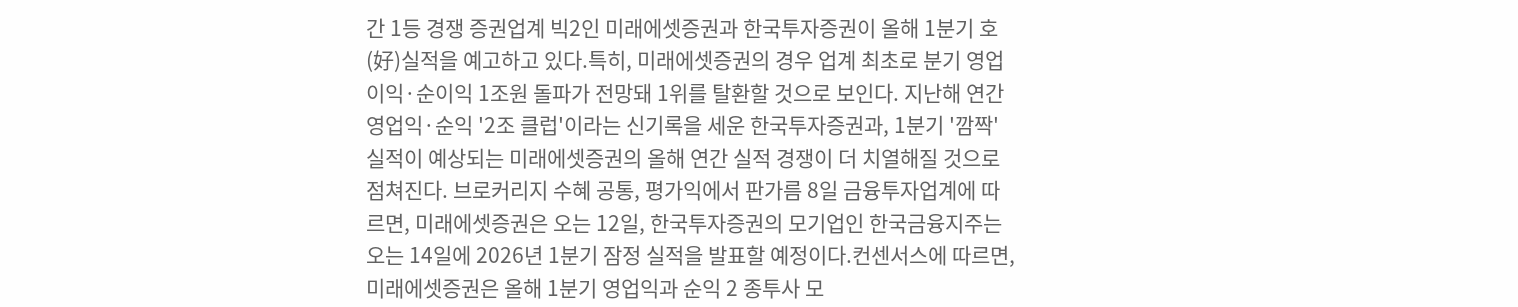간 1등 경쟁 증권업계 빅2인 미래에셋증권과 한국투자증권이 올해 1분기 호(好)실적을 예고하고 있다.특히, 미래에셋증권의 경우 업계 최초로 분기 영업이익·순이익 1조원 돌파가 전망돼 1위를 탈환할 것으로 보인다. 지난해 연간 영업익·순익 '2조 클럽'이라는 신기록을 세운 한국투자증권과, 1분기 '깜짝' 실적이 예상되는 미래에셋증권의 올해 연간 실적 경쟁이 더 치열해질 것으로 점쳐진다. 브로커리지 수혜 공통, 평가익에서 판가름 8일 금융투자업계에 따르면, 미래에셋증권은 오는 12일, 한국투자증권의 모기업인 한국금융지주는 오는 14일에 2026년 1분기 잠정 실적을 발표할 예정이다.컨센서스에 따르면, 미래에셋증권은 올해 1분기 영업익과 순익 2 종투사 모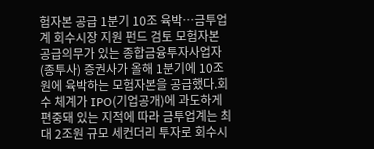험자본 공급 1분기 10조 육박…금투업계 회수시장 지원 펀드 검토 모험자본 공급의무가 있는 종합금융투자사업자(종투사) 증권사가 올해 1분기에 10조원에 육박하는 모험자본을 공급했다.회수 체계가 IPO(기업공개)에 과도하게 편중돼 있는 지적에 따라 금투업계는 최대 2조원 규모 세컨더리 투자로 회수시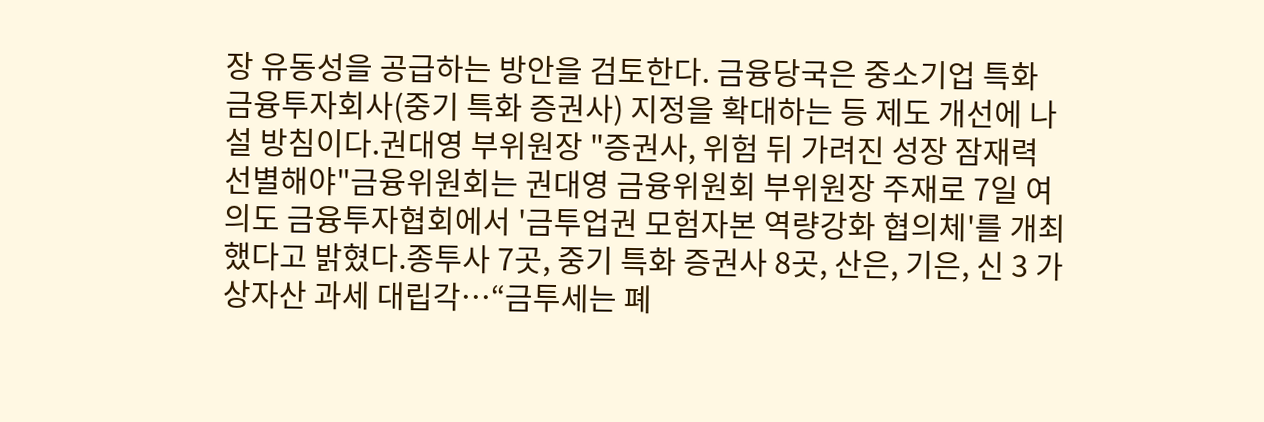장 유동성을 공급하는 방안을 검토한다. 금융당국은 중소기업 특화 금융투자회사(중기 특화 증권사) 지정을 확대하는 등 제도 개선에 나설 방침이다.권대영 부위원장 "증권사, 위험 뒤 가려진 성장 잠재력 선별해야"금융위원회는 권대영 금융위원회 부위원장 주재로 7일 여의도 금융투자협회에서 '금투업권 모험자본 역량강화 협의체'를 개최했다고 밝혔다.종투사 7곳, 중기 특화 증권사 8곳, 산은, 기은, 신 3 가상자산 과세 대립각…“금투세는 폐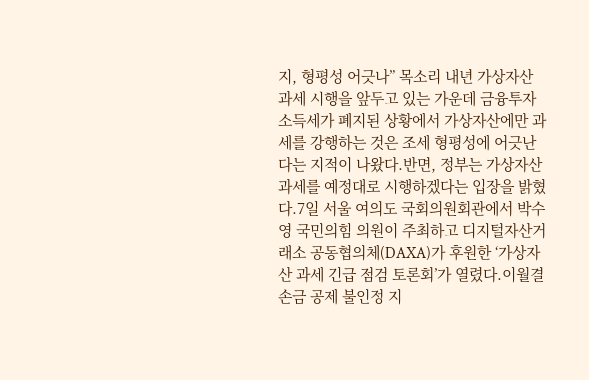지, 형평성 어긋나” 목소리 내년 가상자산 과세 시행을 앞두고 있는 가운데 금융투자소득세가 폐지된 상황에서 가상자산에만 과세를 강행하는 것은 조세 형평성에 어긋난다는 지적이 나왔다.반면, 정부는 가상자산 과세를 예정대로 시행하겠다는 입장을 밝혔다.7일 서울 여의도 국회의원회관에서 박수영 국민의힘 의원이 주최하고 디지털자산거래소 공동협의체(DAXA)가 후원한 ‘가상자산 과세 긴급 점검 토론회’가 열렸다.이월결손금 공제 불인정 지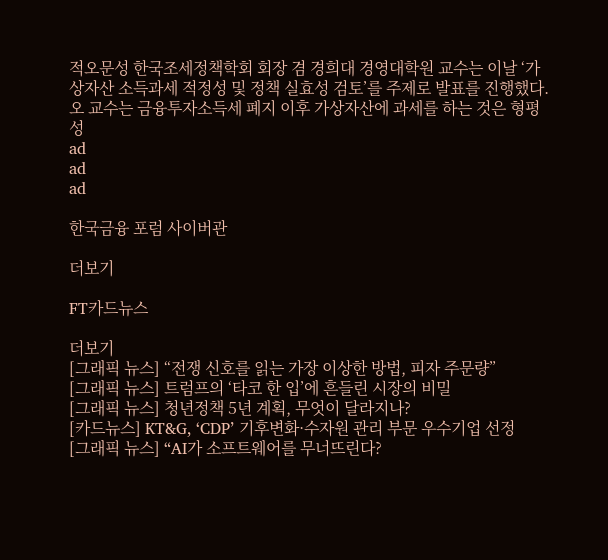적오문성 한국조세정책학회 회장 겸 경희대 경영대학원 교수는 이날 ‘가상자산 소득과세 적정성 및 정책 실효성 검토’를 주제로 발표를 진행했다.오 교수는 금융투자소득세 폐지 이후 가상자산에 과세를 하는 것은 형평성
ad
ad
ad

한국금융 포럼 사이버관

더보기

FT카드뉴스

더보기
[그래픽 뉴스] “전쟁 신호를 읽는 가장 이상한 방법, 피자 주문량”
[그래픽 뉴스] 트럼프의 ‘타코 한 입’에 흔들린 시장의 비밀
[그래픽 뉴스] 청년정책 5년 계획, 무엇이 달라지나?
[카드뉴스] KT&G, ‘CDP’ 기후변화·수자원 관리 부문 우수기업 선정
[그래픽 뉴스] “AI가 소프트웨어를 무너뜨린다?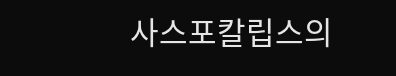사스포칼립스의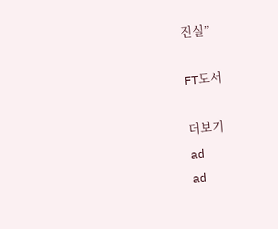진실”

FT도서

더보기
ad
ad